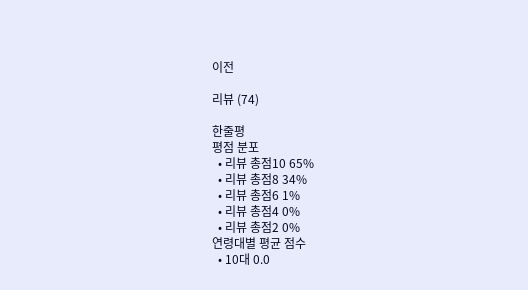이전

리뷰 (74)

한줄평
평점 분포
  • 리뷰 총점10 65%
  • 리뷰 총점8 34%
  • 리뷰 총점6 1%
  • 리뷰 총점4 0%
  • 리뷰 총점2 0%
연령대별 평균 점수
  • 10대 0.0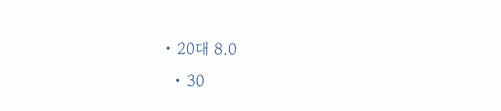• 20대 8.0
  • 30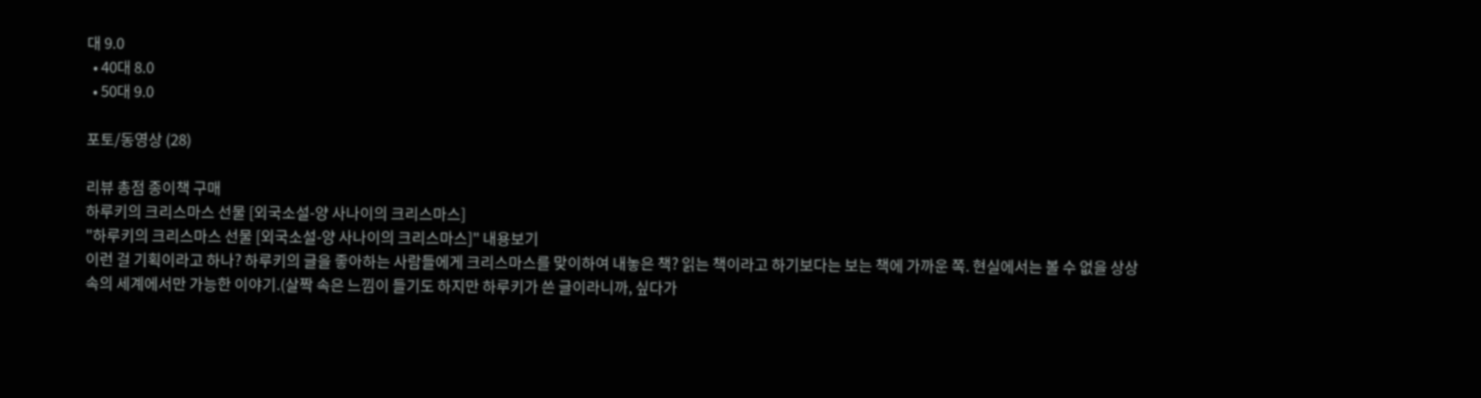대 9.0
  • 40대 8.0
  • 50대 9.0

포토/동영상 (28)

리뷰 총점 종이책 구매
하루키의 크리스마스 선물 [외국소설-양 사나이의 크리스마스]
"하루키의 크리스마스 선물 [외국소설-양 사나이의 크리스마스]" 내용보기
이런 걸 기획이라고 하나? 하루키의 글을 좋아하는 사람들에게 크리스마스를 맞이하여 내놓은 책? 읽는 책이라고 하기보다는 보는 책에 가까운 쪽. 현실에서는 볼 수 없을 상상 속의 세계에서만 가능한 이야기.(살짝 속은 느낌이 들기도 하지만 하루키가 쓴 글이라니까, 싶다가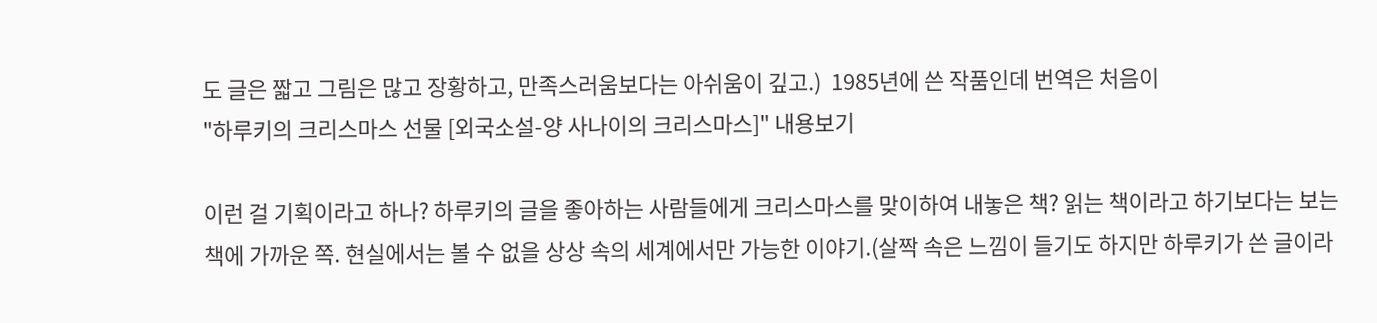도 글은 짧고 그림은 많고 장황하고, 만족스러움보다는 아쉬움이 깊고.)  1985년에 쓴 작품인데 번역은 처음이
"하루키의 크리스마스 선물 [외국소설-양 사나이의 크리스마스]" 내용보기

이런 걸 기획이라고 하나? 하루키의 글을 좋아하는 사람들에게 크리스마스를 맞이하여 내놓은 책? 읽는 책이라고 하기보다는 보는 책에 가까운 쪽. 현실에서는 볼 수 없을 상상 속의 세계에서만 가능한 이야기.(살짝 속은 느낌이 들기도 하지만 하루키가 쓴 글이라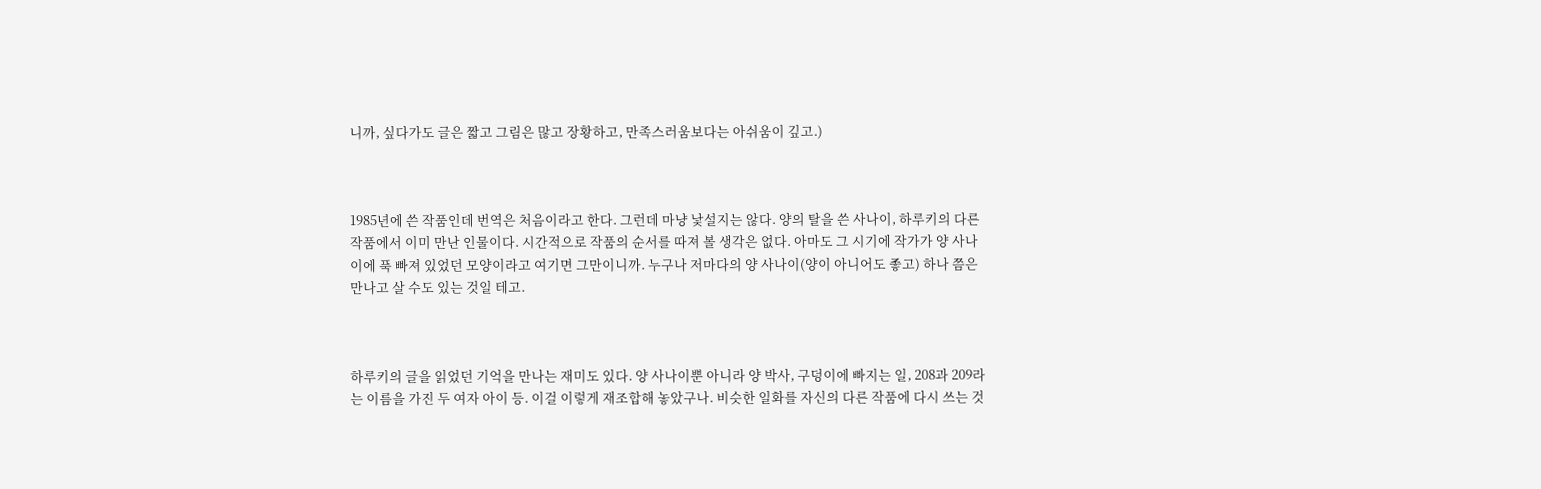니까, 싶다가도 글은 짧고 그림은 많고 장황하고, 만족스러움보다는 아쉬움이 깊고.)



1985년에 쓴 작품인데 번역은 처음이라고 한다. 그런데 마냥 낯설지는 않다. 양의 탈을 쓴 사나이, 하루키의 다른 작품에서 이미 만난 인물이다. 시간적으로 작품의 순서를 따져 볼 생각은 없다. 아마도 그 시기에 작가가 양 사나이에 푹 빠져 있었던 모양이라고 여기면 그만이니까. 누구나 저마다의 양 사나이(양이 아니어도 좋고) 하나 쯤은 만나고 살 수도 있는 것일 테고.



하루키의 글을 읽었던 기억을 만나는 재미도 있다. 양 사나이뿐 아니라 양 박사, 구덩이에 빠지는 일, 208과 209라는 이름을 가진 두 여자 아이 등. 이걸 이렇게 재조합해 놓았구나. 비슷한 일화를 자신의 다른 작품에 다시 쓰는 것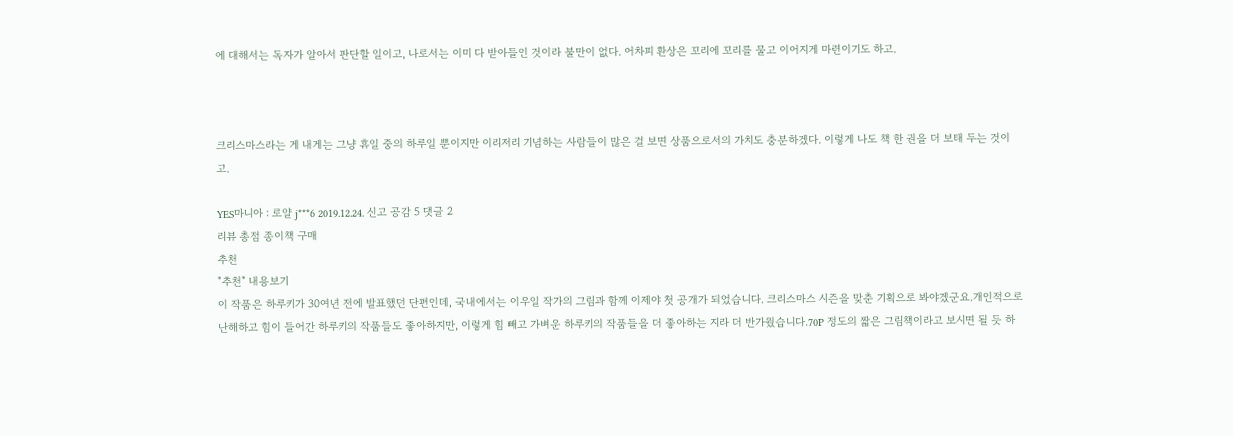에 대해서는 독자가 알아서 판단할 일이고, 나로서는 이미 다 받아들인 것이라 불만이 없다. 어차피 환상은 꼬리에 꼬리를 물고 이어지게 마련이기도 하고.



크리스마스라는 게 내게는 그냥 휴일 중의 하루일 뿐이지만 이리저리 기념하는 사람들이 많은 걸 보면 상품으로서의 가치도 충분하겠다. 이렇게 나도 책 한 권을 더 보태 두는 것이고.

YES마니아 : 로얄 j***6 2019.12.24. 신고 공감 5 댓글 2
리뷰 총점 종이책 구매
추천
"추천" 내용보기
이 작품은 하루키가 30여년 전에 발표했던 단편인데, 국내에서는 이우일 작가의 그림과 함께 이제야 첫 공개가 되었습니다. 크리스마스 시즌을 맞춘 기획으로 봐야겠군요.개인적으로 난해하고 힘이 들어간 하루키의 작품들도 좋아하지만, 이렇게 힘 빼고 가벼운 하루키의 작품들을 더 좋아하는 지라 더 반가웠습니다.70P 정도의 짧은 그림책이라고 보시면 될 듯 하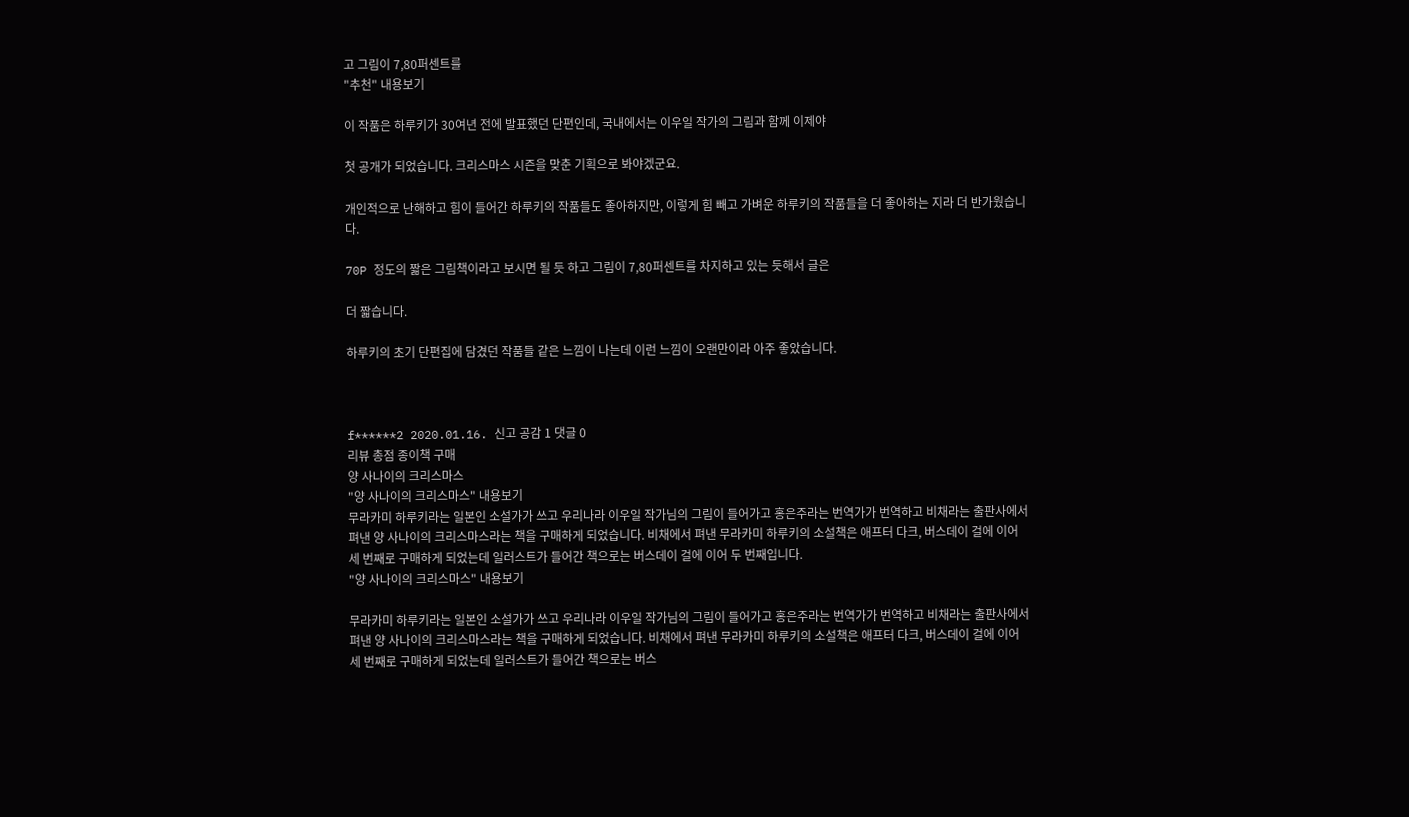고 그림이 7,80퍼센트를
"추천" 내용보기

이 작품은 하루키가 30여년 전에 발표했던 단편인데, 국내에서는 이우일 작가의 그림과 함께 이제야

첫 공개가 되었습니다. 크리스마스 시즌을 맞춘 기획으로 봐야겠군요.

개인적으로 난해하고 힘이 들어간 하루키의 작품들도 좋아하지만, 이렇게 힘 빼고 가벼운 하루키의 작품들을 더 좋아하는 지라 더 반가웠습니다.

70P 정도의 짧은 그림책이라고 보시면 될 듯 하고 그림이 7,80퍼센트를 차지하고 있는 듯해서 글은

더 짧습니다.

하루키의 초기 단편집에 담겼던 작품들 같은 느낌이 나는데 이런 느낌이 오랜만이라 아주 좋았습니다.



f******2 2020.01.16. 신고 공감 1 댓글 0
리뷰 총점 종이책 구매
양 사나이의 크리스마스
"양 사나이의 크리스마스" 내용보기
무라카미 하루키라는 일본인 소설가가 쓰고 우리나라 이우일 작가님의 그림이 들어가고 홍은주라는 번역가가 번역하고 비채라는 출판사에서 펴낸 양 사나이의 크리스마스라는 책을 구매하게 되었습니다. 비채에서 펴낸 무라카미 하루키의 소설책은 애프터 다크, 버스데이 걸에 이어 세 번째로 구매하게 되었는데 일러스트가 들어간 책으로는 버스데이 걸에 이어 두 번째입니다.
"양 사나이의 크리스마스" 내용보기

무라카미 하루키라는 일본인 소설가가 쓰고 우리나라 이우일 작가님의 그림이 들어가고 홍은주라는 번역가가 번역하고 비채라는 출판사에서 펴낸 양 사나이의 크리스마스라는 책을 구매하게 되었습니다. 비채에서 펴낸 무라카미 하루키의 소설책은 애프터 다크, 버스데이 걸에 이어 세 번째로 구매하게 되었는데 일러스트가 들어간 책으로는 버스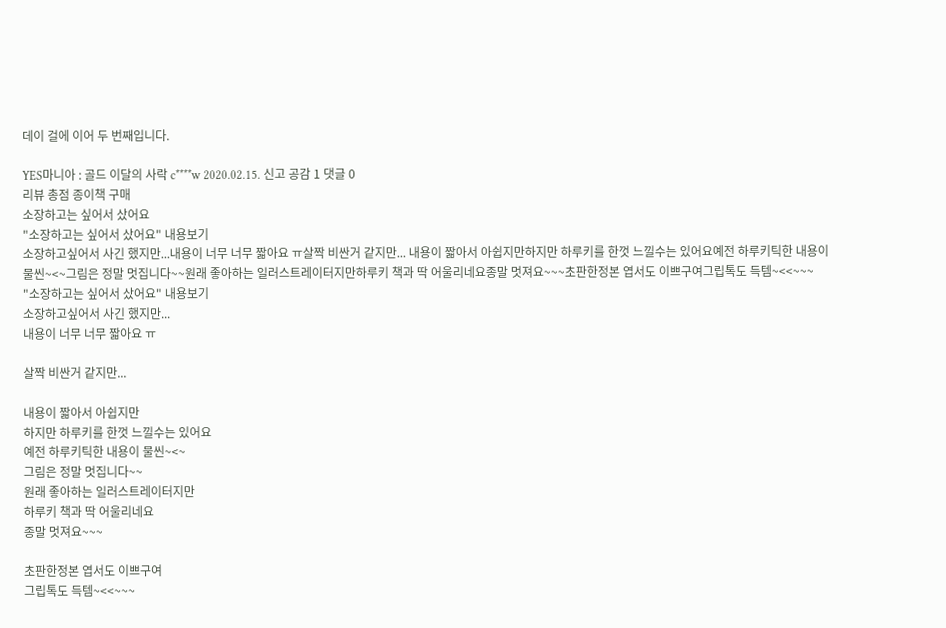데이 걸에 이어 두 번째입니다.

YES마니아 : 골드 이달의 사락 c****w 2020.02.15. 신고 공감 1 댓글 0
리뷰 총점 종이책 구매
소장하고는 싶어서 샀어요
"소장하고는 싶어서 샀어요" 내용보기
소장하고싶어서 사긴 했지만...내용이 너무 너무 짧아요 ㅠ살짝 비싼거 같지만... 내용이 짧아서 아쉽지만하지만 하루키를 한껏 느낄수는 있어요예전 하루키틱한 내용이 물씬~<~그림은 정말 멋집니다~~원래 좋아하는 일러스트레이터지만하루키 책과 딱 어울리네요종말 멋져요~~~초판한정본 엽서도 이쁘구여그립톡도 득템~<<~~~
"소장하고는 싶어서 샀어요" 내용보기
소장하고싶어서 사긴 했지만...
내용이 너무 너무 짧아요 ㅠ

살짝 비싼거 같지만...

내용이 짧아서 아쉽지만
하지만 하루키를 한껏 느낄수는 있어요
예전 하루키틱한 내용이 물씬~<~
그림은 정말 멋집니다~~
원래 좋아하는 일러스트레이터지만
하루키 책과 딱 어울리네요
종말 멋져요~~~

초판한정본 엽서도 이쁘구여
그립톡도 득템~<<~~~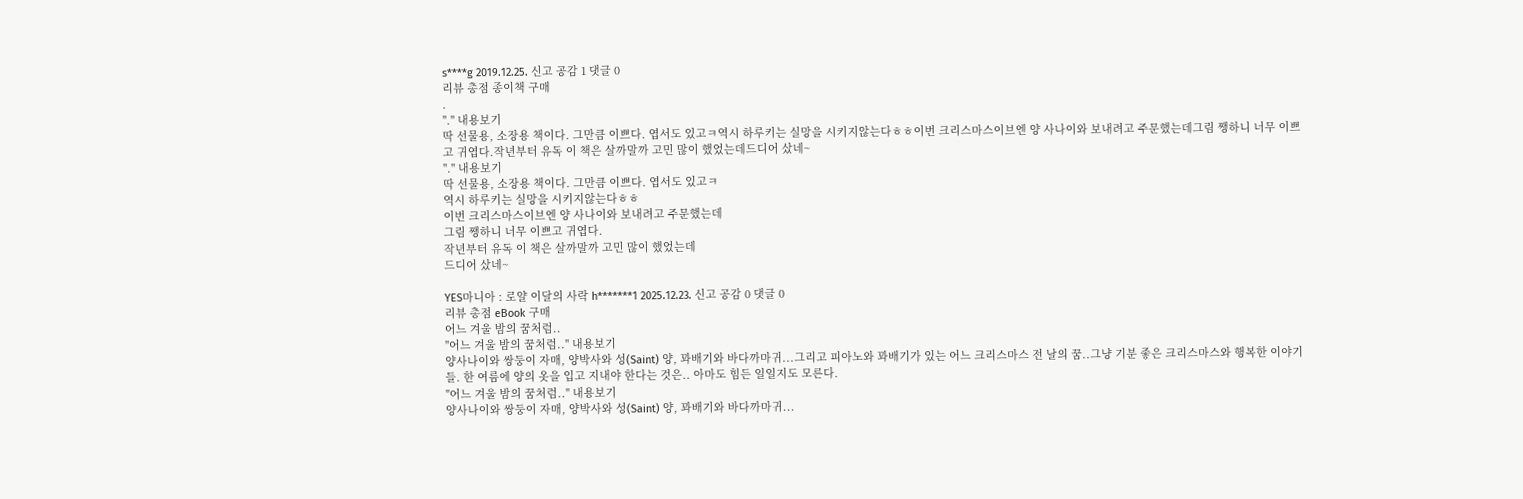s****g 2019.12.25. 신고 공감 1 댓글 0
리뷰 총점 종이책 구매
.
"." 내용보기
딱 선물용, 소장용 책이다. 그만큼 이쁘다. 엽서도 있고ㅋ역시 하루키는 실망을 시키지않는다ㅎㅎ이번 크리스마스이브엔 양 사나이와 보내려고 주문했는데그림 쨍하니 너무 이쁘고 귀엽다.작년부터 유독 이 책은 살까말까 고민 많이 했었는데드디어 샀네~
"." 내용보기
딱 선물용, 소장용 책이다. 그만큼 이쁘다. 엽서도 있고ㅋ
역시 하루키는 실망을 시키지않는다ㅎㅎ
이번 크리스마스이브엔 양 사나이와 보내려고 주문했는데
그림 쨍하니 너무 이쁘고 귀엽다.
작년부터 유독 이 책은 살까말까 고민 많이 했었는데
드디어 샀네~

YES마니아 : 로얄 이달의 사락 h*******1 2025.12.23. 신고 공감 0 댓글 0
리뷰 총점 eBook 구매
어느 겨울 밤의 꿈처럼..
"어느 겨울 밤의 꿈처럼.." 내용보기
양사나이와 쌍둥이 자매, 양박사와 성(Saint) 양, 꽈배기와 바다까마귀...그리고 피아노와 꽈배기가 있는 어느 크리스마스 전 날의 꿈..그냥 기분 좋은 크리스마스와 행복한 이야기들. 한 여름에 양의 옷을 입고 지내야 한다는 것은.. 아마도 힘든 일일지도 모른다.
"어느 겨울 밤의 꿈처럼.." 내용보기
양사나이와 쌍둥이 자매, 양박사와 성(Saint) 양, 꽈배기와 바다까마귀...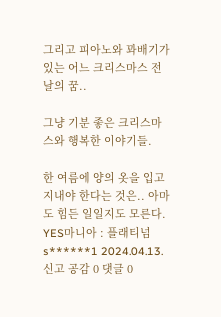그리고 피아노와 꽈배기가 있는 어느 크리스마스 전 날의 꿈..

그냥 기분 좋은 크리스마스와 행복한 이야기들.

한 여름에 양의 옷을 입고 지내야 한다는 것은.. 아마도 힘든 일일지도 모른다.
YES마니아 : 플래티넘 s******1 2024.04.13. 신고 공감 0 댓글 0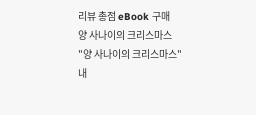리뷰 총점 eBook 구매
양 사나이의 크리스마스
"양 사나이의 크리스마스" 내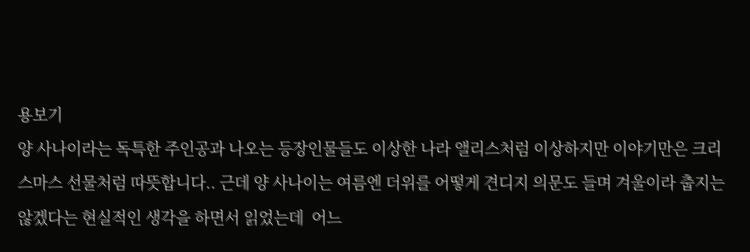용보기
양 사나이라는 독특한 주인공과 나오는 등장인물들도 이상한 나라 앨리스처럼 이상하지만 이야기만은 크리스마스 선물처럼 따뜻합니다.. 근데 양 사나이는 여름엔 더위를 어떻게 견디지 의문도 들며 겨울이라 춥지는 않겠다는 현실적인 생각을 하면서 읽었는데  어느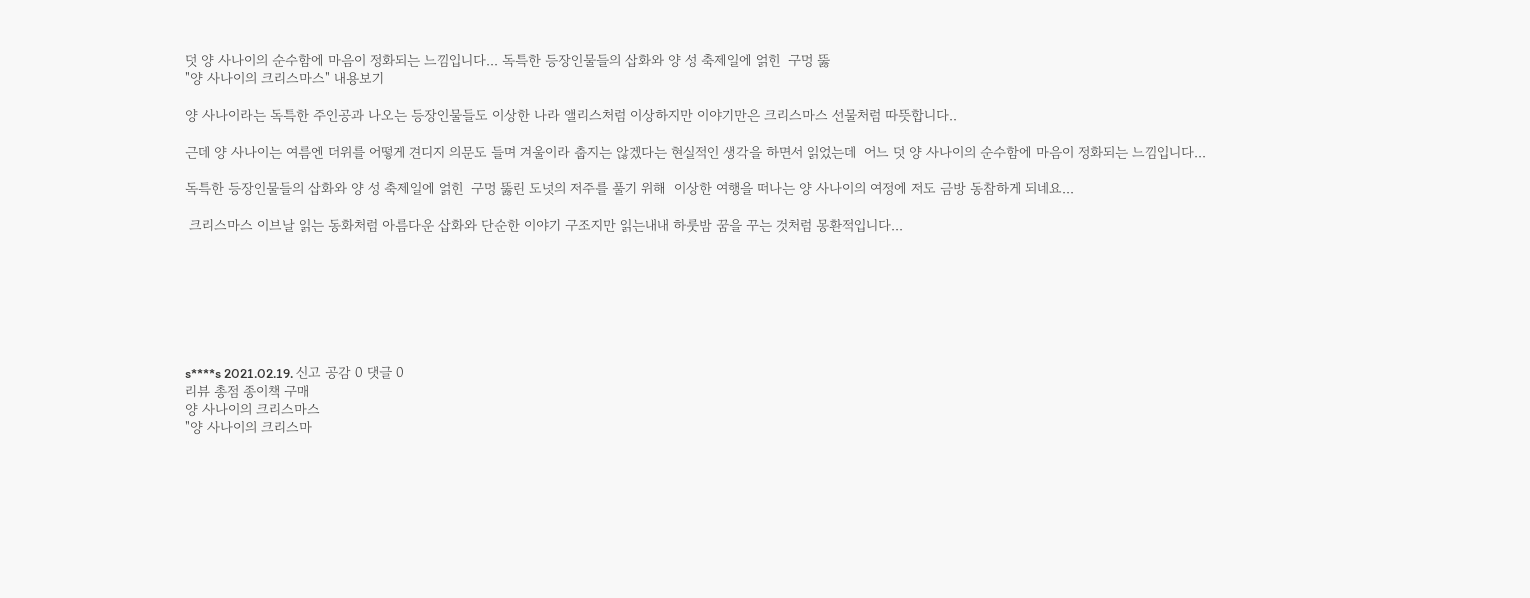덧 양 사나이의 순수함에 마음이 정화되는 느낌입니다... 독특한 등장인물들의 삽화와 양 성 축제일에 얽힌  구멍 뚫
"양 사나이의 크리스마스" 내용보기

양 사나이라는 독특한 주인공과 나오는 등장인물들도 이상한 나라 앨리스처럼 이상하지만 이야기만은 크리스마스 선물처럼 따뜻합니다..

근데 양 사나이는 여름엔 더위를 어떻게 견디지 의문도 들며 겨울이라 춥지는 않겠다는 현실적인 생각을 하면서 읽었는데  어느 덧 양 사나이의 순수함에 마음이 정화되는 느낌입니다...

독특한 등장인물들의 삽화와 양 성 축제일에 얽힌  구멍 뚫린 도넛의 저주를 풀기 위해  이상한 여행을 떠나는 양 사나이의 여정에 저도 금방 동참하게 되네요...

 크리스마스 이브날 읽는 동화처럼 아름다운 삽화와 단순한 이야기 구조지만 읽는내내 하룻밤 꿈을 꾸는 것처럼 몽환적입니다...







s****s 2021.02.19. 신고 공감 0 댓글 0
리뷰 총점 종이책 구매
양 사나이의 크리스마스
"양 사나이의 크리스마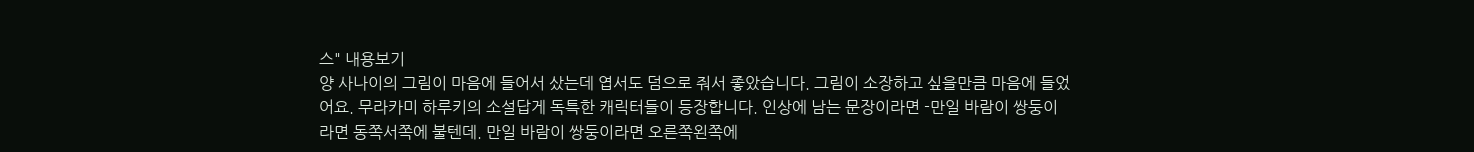스" 내용보기
양 사나이의 그림이 마음에 들어서 샀는데 엽서도 덤으로 줘서 좋았습니다. 그림이 소장하고 싶을만큼 마음에 들었어요. 무라카미 하루키의 소설답게 독특한 캐릭터들이 등장합니다. 인상에 남는 문장이라면 -만일 바람이 쌍둥이라면 동쪽서쪽에 불텐데. 만일 바람이 쌍둥이라면 오른쪽왼쪽에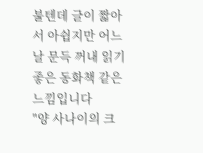불텐데 글이 짧아서 아쉽지만 어느 날 문득 꺼내 읽기 좋은 동화책 같은 느낌입니다
"양 사나이의 크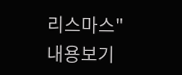리스마스" 내용보기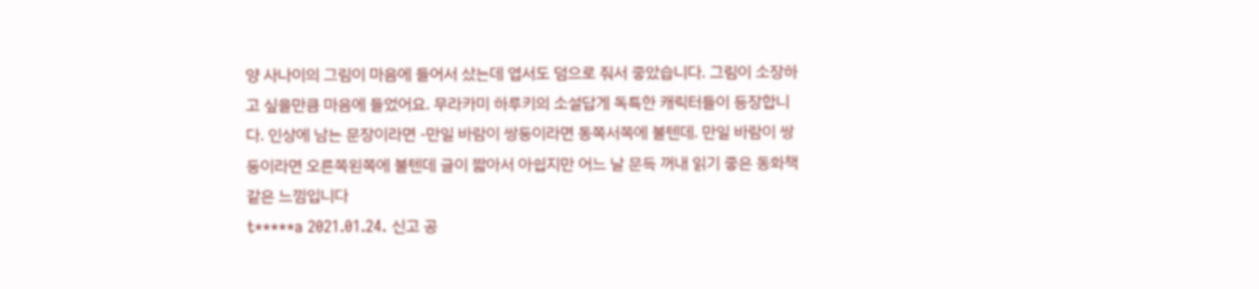양 사나이의 그림이 마음에 들어서 샀는데 엽서도 덤으로 줘서 좋았습니다. 그림이 소장하고 싶을만큼 마음에 들었어요. 무라카미 하루키의 소설답게 독특한 캐릭터들이 등장합니다. 인상에 남는 문장이라면 -만일 바람이 쌍둥이라면 동쪽서쪽에 불텐데. 만일 바람이 쌍둥이라면 오른쪽왼쪽에 불텐데 글이 짧아서 아쉽지만 어느 날 문득 꺼내 읽기 좋은 동화책 같은 느낌입니다
t*****a 2021.01.24. 신고 공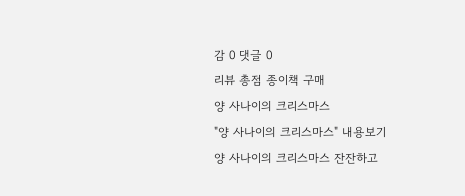감 0 댓글 0
리뷰 총점 종이책 구매
양 사나이의 크리스마스
"양 사나이의 크리스마스" 내용보기
양 사나이의 크리스마스 잔잔하고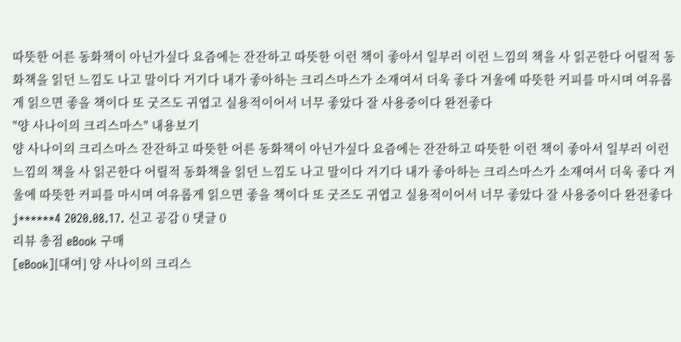따뜻한 어른 동화책이 아닌가싶다 요즘에는 잔잔하고 따뜻한 이런 책이 좋아서 일부러 이런 느낌의 책을 사 읽곤한다 어릴적 동화책을 읽던 느낌도 나고 말이다 거기다 내가 좋아하는 크리스마스가 소재여서 더욱 좋다 겨울에 따뜻한 커피를 마시며 여유롭게 읽으면 좋을 책이다 또 굿즈도 귀엽고 실용적이어서 너무 좋았다 잘 사용중이다 완전좋다
"양 사나이의 크리스마스" 내용보기
양 사나이의 크리스마스 잔잔하고 따뜻한 어른 동화책이 아닌가싶다 요즘에는 잔잔하고 따뜻한 이런 책이 좋아서 일부러 이런 느낌의 책을 사 읽곤한다 어릴적 동화책을 읽던 느낌도 나고 말이다 거기다 내가 좋아하는 크리스마스가 소재여서 더욱 좋다 겨울에 따뜻한 커피를 마시며 여유롭게 읽으면 좋을 책이다 또 굿즈도 귀엽고 실용적이어서 너무 좋았다 잘 사용중이다 완전좋다
j******4 2020.08.17. 신고 공감 0 댓글 0
리뷰 총점 eBook 구매
[eBook][대여] 양 사나이의 크리스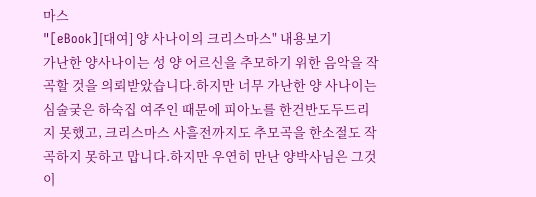마스
"[eBook][대여] 양 사나이의 크리스마스" 내용보기
가난한 양사나이는 성 양 어르신을 추모하기 위한 음악을 작곡할 것을 의뢰받았습니다.하지만 너무 가난한 양 사나이는 심술궂은 하숙집 여주인 때문에 피아노를 한건반도두드리지 못했고, 크리스마스 사흘전까지도 추모곡을 한소절도 작곡하지 못하고 맙니다.하지만 우연히 만난 양박사님은 그것이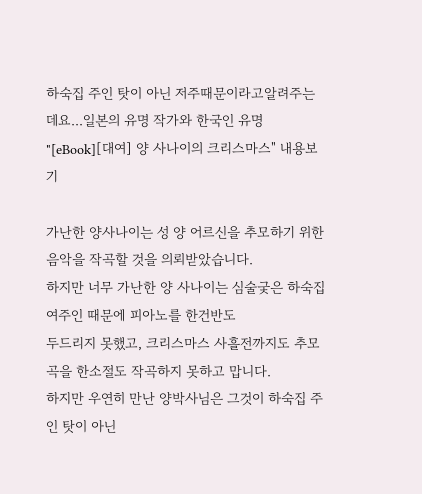하숙집 주인 탓이 아닌 저주때문이라고알려주는데요...일본의 유명 작가와 한국인 유명
"[eBook][대여] 양 사나이의 크리스마스" 내용보기

가난한 양사나이는 성 양 어르신을 추모하기 위한 음악을 작곡할 것을 의뢰받았습니다.
하지만 너무 가난한 양 사나이는 심술궂은 하숙집 여주인 때문에 피아노를 한건반도
두드리지 못했고, 크리스마스 사흘전까지도 추모곡을 한소절도 작곡하지 못하고 맙니다.
하지만 우연히 만난 양박사님은 그것이 하숙집 주인 탓이 아닌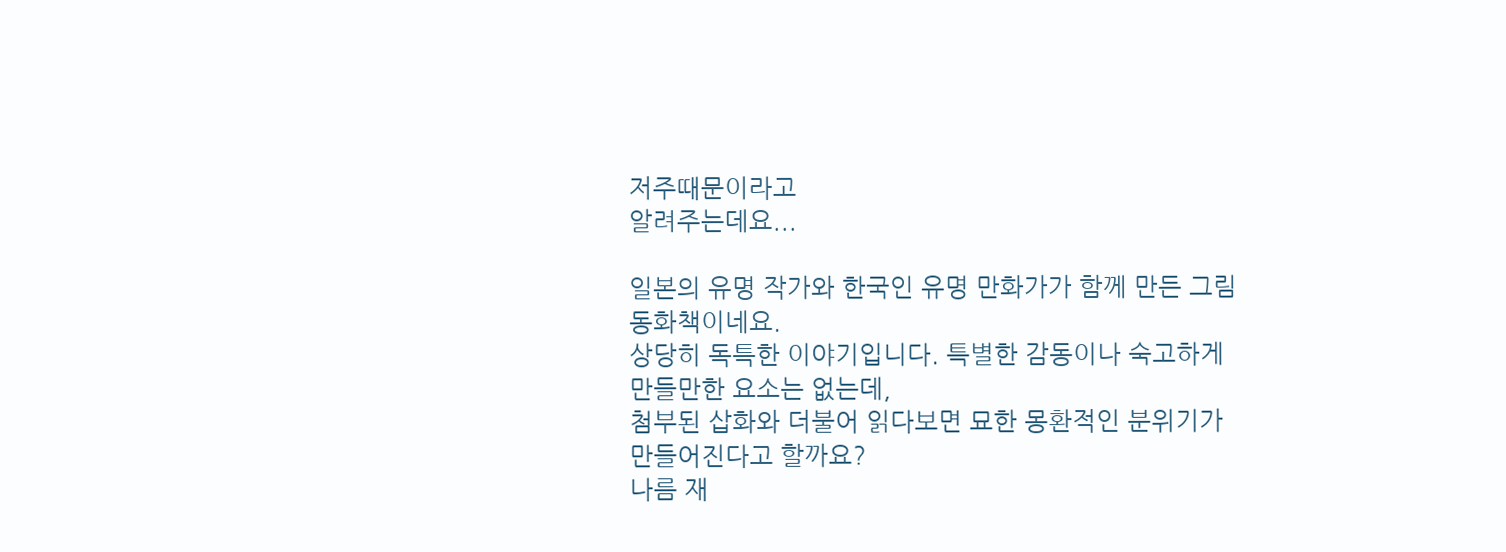저주때문이라고
알려주는데요...

일본의 유명 작가와 한국인 유명 만화가가 함께 만든 그림 동화책이네요.
상당히 독특한 이야기입니다. 특별한 감동이나 숙고하게 만들만한 요소는 없는데,
첨부된 삽화와 더불어 읽다보면 묘한 몽환적인 분위기가 만들어진다고 할까요?
나름 재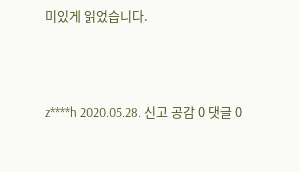미있게 읽었습니다.



z****h 2020.05.28. 신고 공감 0 댓글 0